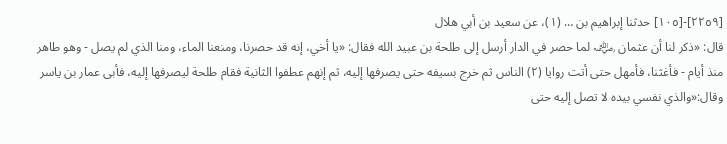[٢٢٥٩]-[١٠٥] حدثنا إبراهيم بن … (١)، عن سعيد بن أبي هلال
قال: «ذكر لنا أن عثمان ﵁ لما حصر في الدار أرسل إلى طلحة بن عبيد الله فقال: «يا أخي، إنه قد حصرنا، ومنعنا الماء، ومنا الذي لم يصل - وهو طاهر منذ أيام - فأغثنا، فأمهل حتى أتت روايا (٢) الناس ثم خرج بسيفه حتى يصرفها إليه، ثم إنهم عطفوا الثانية فقام طلحة ليصرفها إليه، فأبى عمار بن ياسر وقال:«والذي نفسي بيده لا تصل إليه حتى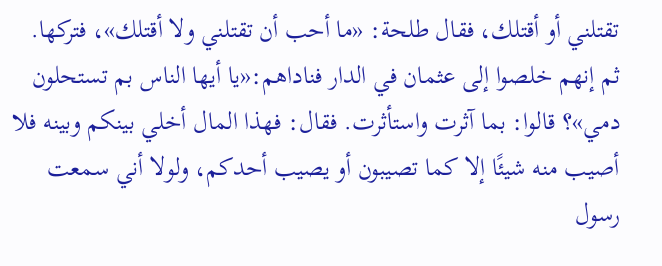تقتلني أو أقتلك، فقال طلحة: «ما أحب أن تقتلني ولا أقتلك»، فتركها. ثم إنهم خلصوا إلى عثمان في الدار فناداهم:«يا أيها الناس بم تستحلون دمي»؟ قالوا: بما آثرت واستأثرت. فقال: فهذا المال أخلي بينكم وبينه فلا أصيب منه شيئًا إلا كما تصيبون أو يصيب أحدكم، ولولا أني سمعت رسول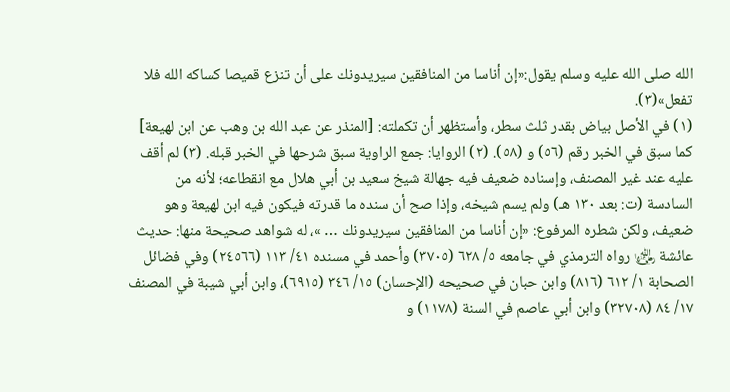الله صلى الله عليه وسلم يقول:«إن أناسا من المنافقين سيريدونك على أن تنزع قميصا كساكه الله فلا تفعل»(٣).
(١) في الأصل بياض بقدر ثلث سطر، وأستظهر أن تكملته: [المنذر عن عبد الله بن وهب عن ابن لهيعة] كما سبق في الخبر رقم (٥٦) و (٥٨). (٢) الروايا: جمع الراوية سبق شرحها في الخبر قبله. (٣) لم أقف عليه عند غير المصنف، وإسناده ضعيف فيه جهالة شيخ سعيد بن أبي هلال مع انقطاعه؛ لأنه من السادسة (ت: بعد ١٣٠ هـ) ولم يسم شيخه، وإذا صح أن سنده ما قدرته فيكون فيه ابن لهيعة وهو ضعيف، ولكن شطره المرفوع: «إن أناسا من المنافقين سيريدونك … »، له شواهد صحيحة منها: حديث عائشة ﵂ رواه الترمذي في جامعه ٥/ ٦٢٨ (٣٧٠٥) وأحمد في مسنده ٤١/ ١١٣ (٢٤٥٦٦) وفي فضائل الصحابة ١/ ٦١٢ (٨١٦) وابن حبان في صحيحه (الإحسان) ١٥/ ٣٤٦ (٦٩١٥)، وابن أبي شيبة في المصنف ١٧/ ٨٤ (٣٢٧٠٨) وابن أبي عاصم في السنة (١١٧٨) و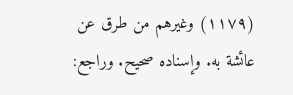(١١٧٩) وغيرهم من طرق عن عائشة به. وإسناده صحيح. وراجع: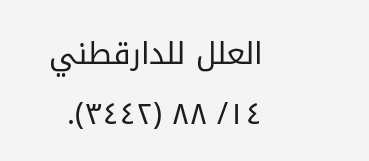العلل للدارقطني ١٤/ ٨٨ (٣٤٤٢).